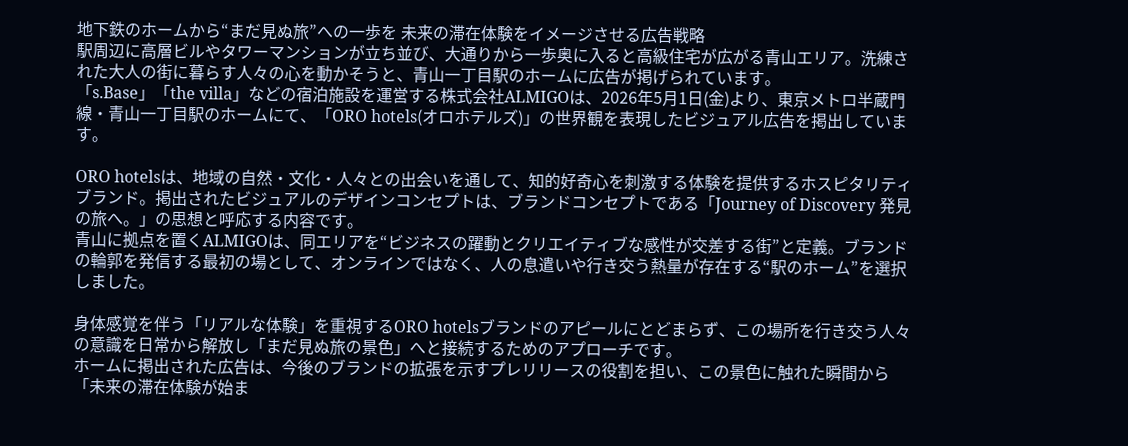地下鉄のホームから“まだ見ぬ旅”への一歩を 未来の滞在体験をイメージさせる広告戦略
駅周辺に高層ビルやタワーマンションが立ち並び、大通りから一歩奥に入ると高級住宅が広がる青山エリア。洗練された大人の街に暮らす人々の心を動かそうと、青山一丁目駅のホームに広告が掲げられています。
「s.Base」「the villa」などの宿泊施設を運営する株式会社ALMIGOは、2026年5月1日(金)より、東京メトロ半蔵門線・青山一丁目駅のホームにて、「ORO hotels(オロホテルズ)」の世界観を表現したビジュアル広告を掲出しています。

ORO hotelsは、地域の自然・文化・人々との出会いを通して、知的好奇心を刺激する体験を提供するホスピタリティブランド。掲出されたビジュアルのデザインコンセプトは、ブランドコンセプトである「Journey of Discovery 発見の旅へ。」の思想と呼応する内容です。
青山に拠点を置くALMIGOは、同エリアを“ビジネスの躍動とクリエイティブな感性が交差する街”と定義。ブランドの輪郭を発信する最初の場として、オンラインではなく、人の息遣いや行き交う熱量が存在する“駅のホーム”を選択しました。

身体感覚を伴う「リアルな体験」を重視するORO hotelsブランドのアピールにとどまらず、この場所を行き交う人々の意識を日常から解放し「まだ見ぬ旅の景色」へと接続するためのアプローチです。
ホームに掲出された広告は、今後のブランドの拡張を示すプレリリースの役割を担い、この景色に触れた瞬間から「未来の滞在体験が始ま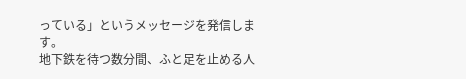っている」というメッセージを発信します。
地下鉄を待つ数分間、ふと足を止める人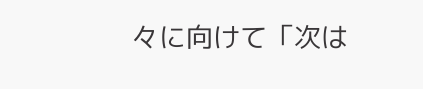々に向けて「次は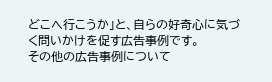どこへ行こうか」と、自らの好奇心に気づく問いかけを促す広告事例です。
その他の広告事例について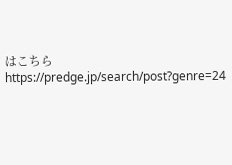はこちら
https://predge.jp/search/post?genre=24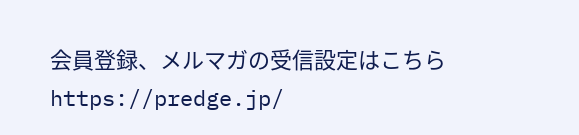会員登録、メルマガの受信設定はこちら
https://predge.jp/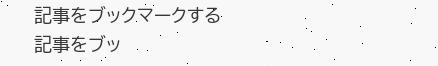記事をブックマークする
記事をブッ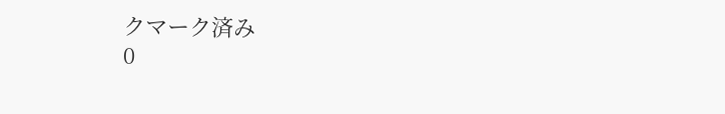クマーク済み
0